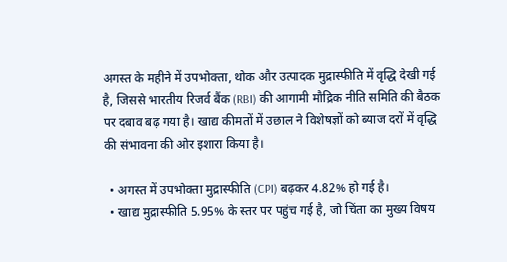अगस्त के महीने में उपभोक्ता, थोक और उत्पादक मुद्रास्फीति में वृद्धि देखी गई है, जिससे भारतीय रिजर्व बैंक (RBI) की आगामी मौद्रिक नीति समिति की बैठक पर दबाव बढ़ गया है। खाद्य कीमतों में उछाल ने विशेषज्ञों को ब्याज दरों में वृद्धि की संभावना की ओर इशारा किया है।

  • अगस्त में उपभोक्ता मुद्रास्फीति (CPI) बढ़कर 4.82% हो गई है।
  • खाद्य मुद्रास्फीति 5.95% के स्तर पर पहुंच गई है, जो चिंता का मुख्य विषय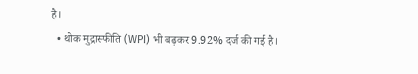है।
  • थोक मुद्रास्फीति (WPI) भी बढ़कर 9.92% दर्ज की गई है।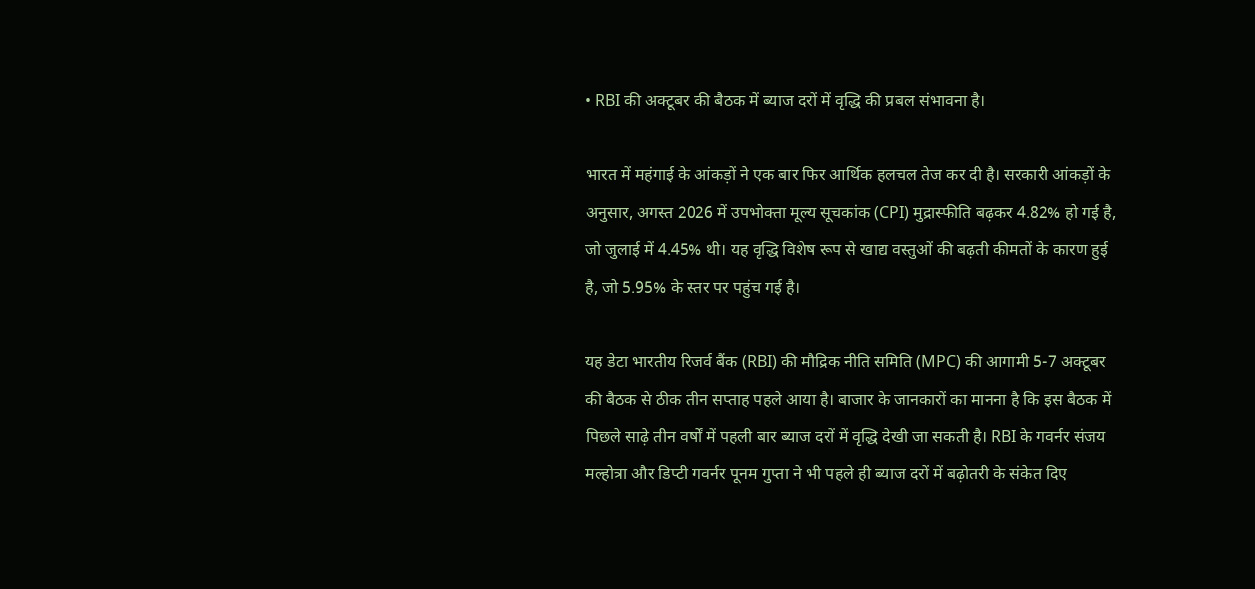• RBI की अक्टूबर की बैठक में ब्याज दरों में वृद्धि की प्रबल संभावना है।

भारत में महंगाई के आंकड़ों ने एक बार फिर आर्थिक हलचल तेज कर दी है। सरकारी आंकड़ों के अनुसार, अगस्त 2026 में उपभोक्ता मूल्य सूचकांक (CPI) मुद्रास्फीति बढ़कर 4.82% हो गई है, जो जुलाई में 4.45% थी। यह वृद्धि विशेष रूप से खाद्य वस्तुओं की बढ़ती कीमतों के कारण हुई है, जो 5.95% के स्तर पर पहुंच गई है।

यह डेटा भारतीय रिजर्व बैंक (RBI) की मौद्रिक नीति समिति (MPC) की आगामी 5-7 अक्टूबर की बैठक से ठीक तीन सप्ताह पहले आया है। बाजार के जानकारों का मानना है कि इस बैठक में पिछले साढ़े तीन वर्षों में पहली बार ब्याज दरों में वृद्धि देखी जा सकती है। RBI के गवर्नर संजय मल्होत्रा और डिप्टी गवर्नर पूनम गुप्ता ने भी पहले ही ब्याज दरों में बढ़ोतरी के संकेत दिए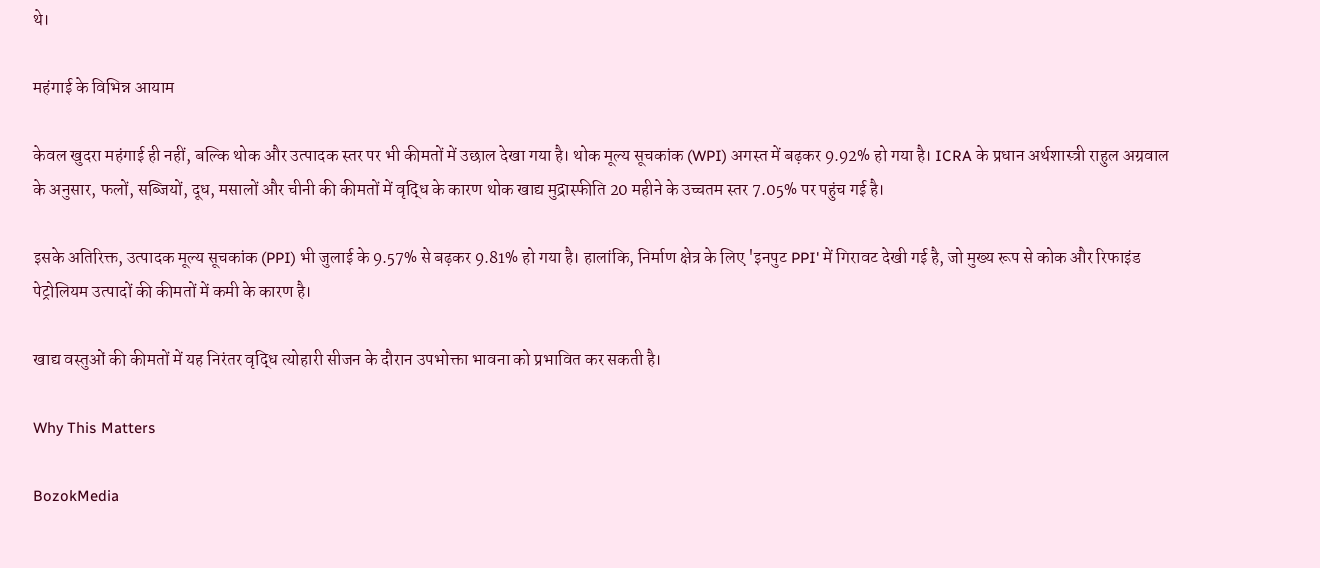थे।

महंगाई के विभिन्न आयाम

केवल खुदरा महंगाई ही नहीं, बल्कि थोक और उत्पादक स्तर पर भी कीमतों में उछाल देखा गया है। थोक मूल्य सूचकांक (WPI) अगस्त में बढ़कर 9.92% हो गया है। ICRA के प्रधान अर्थशास्त्री राहुल अग्रवाल के अनुसार, फलों, सब्जियों, दूध, मसालों और चीनी की कीमतों में वृद्धि के कारण थोक खाद्य मुद्रास्फीति 20 महीने के उच्चतम स्तर 7.05% पर पहुंच गई है।

इसके अतिरिक्त, उत्पादक मूल्य सूचकांक (PPI) भी जुलाई के 9.57% से बढ़कर 9.81% हो गया है। हालांकि, निर्माण क्षेत्र के लिए 'इनपुट PPI' में गिरावट देखी गई है, जो मुख्य रूप से कोक और रिफाइंड पेट्रोलियम उत्पादों की कीमतों में कमी के कारण है।

खाद्य वस्तुओं की कीमतों में यह निरंतर वृद्धि त्योहारी सीजन के दौरान उपभोक्ता भावना को प्रभावित कर सकती है।

Why This Matters

BozokMedia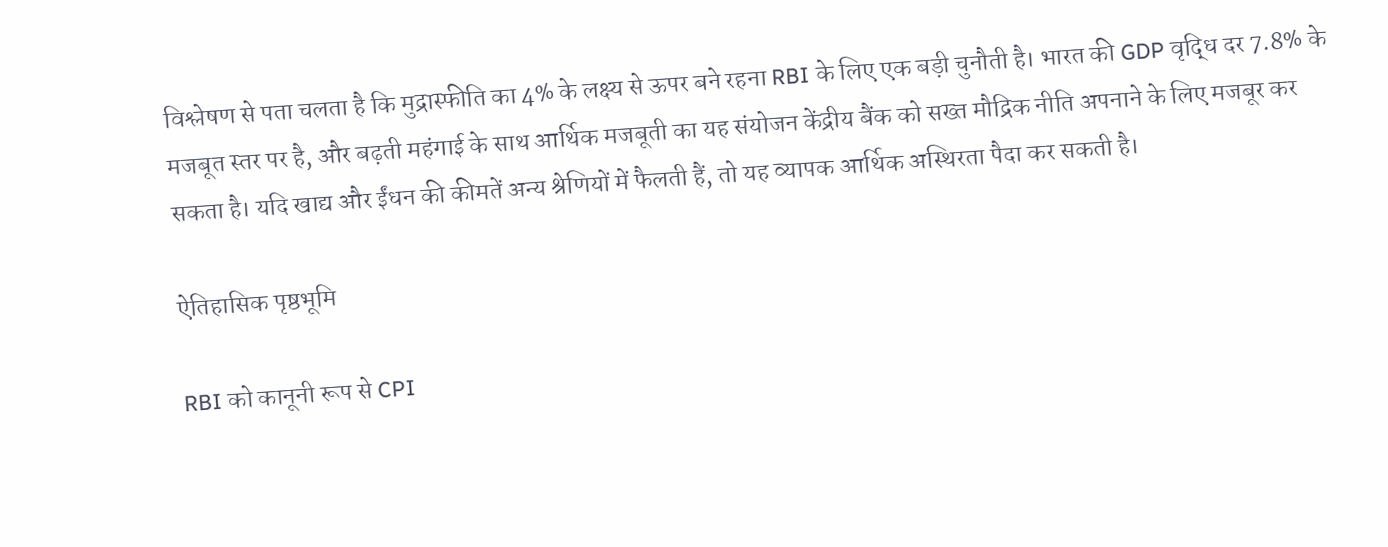विश्लेषण से पता चलता है कि मुद्रास्फीति का 4% के लक्ष्य से ऊपर बने रहना RBI के लिए एक बड़ी चुनौती है। भारत की GDP वृद्धि दर 7.8% के मजबूत स्तर पर है, और बढ़ती महंगाई के साथ आर्थिक मजबूती का यह संयोजन केंद्रीय बैंक को सख्त मौद्रिक नीति अपनाने के लिए मजबूर कर सकता है। यदि खाद्य और ईंधन की कीमतें अन्य श्रेणियों में फैलती हैं, तो यह व्यापक आर्थिक अस्थिरता पैदा कर सकती है।

ऐतिहासिक पृष्ठभूमि

RBI को कानूनी रूप से CPI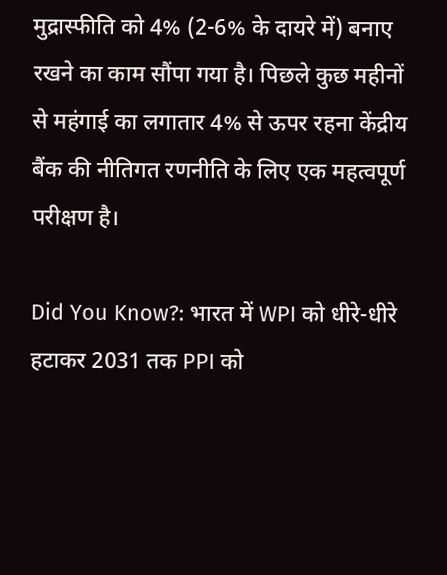मुद्रास्फीति को 4% (2-6% के दायरे में) बनाए रखने का काम सौंपा गया है। पिछले कुछ महीनों से महंगाई का लगातार 4% से ऊपर रहना केंद्रीय बैंक की नीतिगत रणनीति के लिए एक महत्वपूर्ण परीक्षण है।

Did You Know?: भारत में WPI को धीरे-धीरे हटाकर 2031 तक PPI को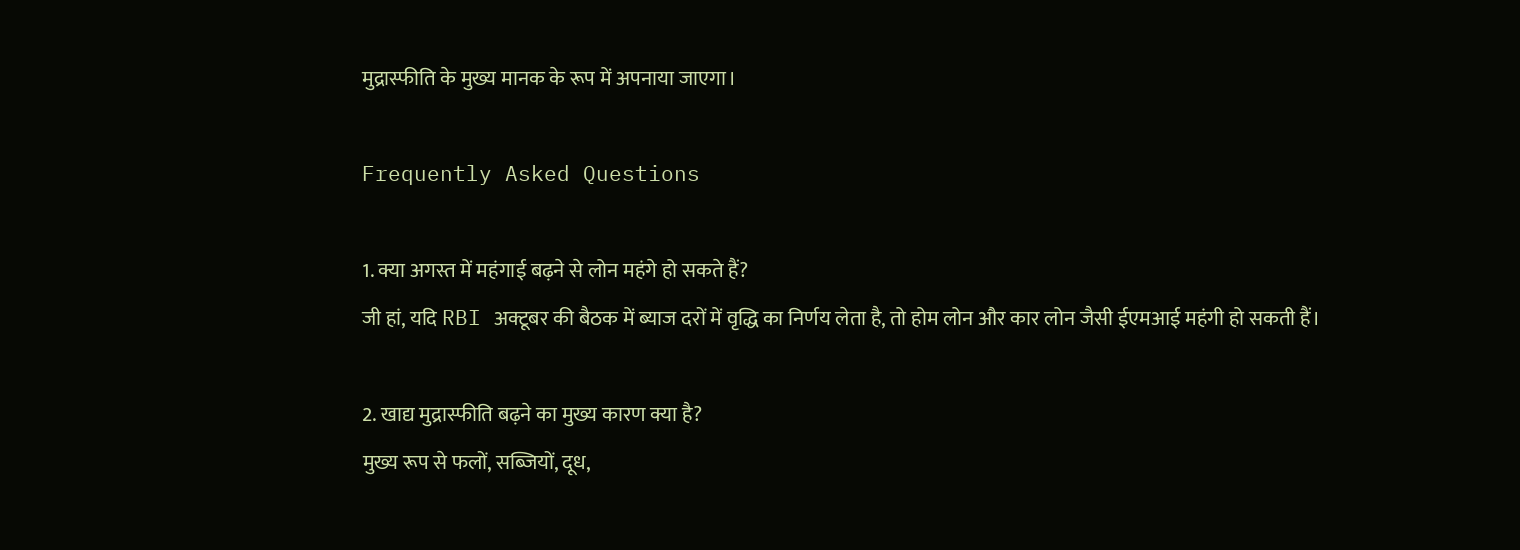मुद्रास्फीति के मुख्य मानक के रूप में अपनाया जाएगा।

Frequently Asked Questions

1. क्या अगस्त में महंगाई बढ़ने से लोन महंगे हो सकते हैं?
जी हां, यदि RBI अक्टूबर की बैठक में ब्याज दरों में वृद्धि का निर्णय लेता है, तो होम लोन और कार लोन जैसी ईएमआई महंगी हो सकती हैं।

2. खाद्य मुद्रास्फीति बढ़ने का मुख्य कारण क्या है?
मुख्य रूप से फलों, सब्जियों, दूध,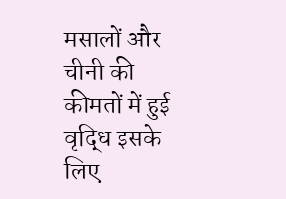मसालों और चीनी की कीमतों में हुई वृद्धि इसके लिए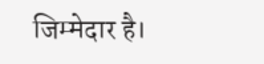जिम्मेदार है।